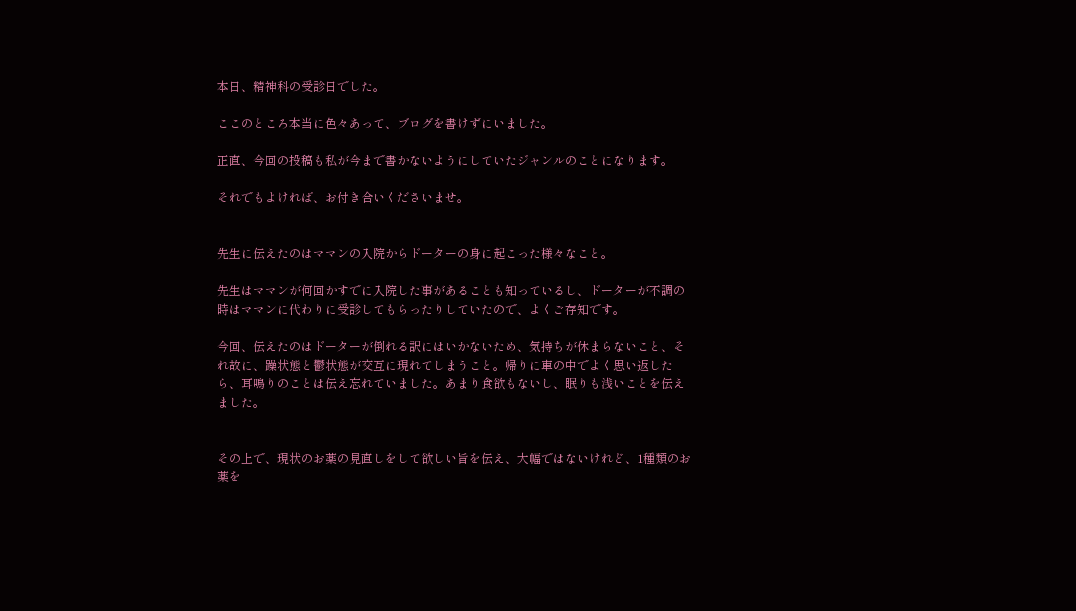本日、精神科の受診日でした。

ここのところ本当に色々あって、ブログを書けずにいました。

正直、今回の投稿も私が今まで書かないようにしていたジャンルのことになります。

それでもよければ、お付き合いくださいませ。


先生に伝えたのはママンの入院からドーターの身に起こった様々なこと。

先生はママンが何回かすでに入院した事があることも知っているし、ドーターが不調の時はママンに代わりに受診してもらったりしていたので、よくご存知です。

今回、伝えたのはドーターが倒れる訳にはいかないため、気持ちが休まらないこと、それ故に、躁状態と鬱状態が交互に現れてしまうこと。帰りに車の中でよく思い返したら、耳鳴りのことは伝え忘れていました。あまり食欲もないし、眠りも浅いことを伝えました。


その上で、現状のお薬の見直しをして欲しい旨を伝え、大幅ではないけれど、1種類のお薬を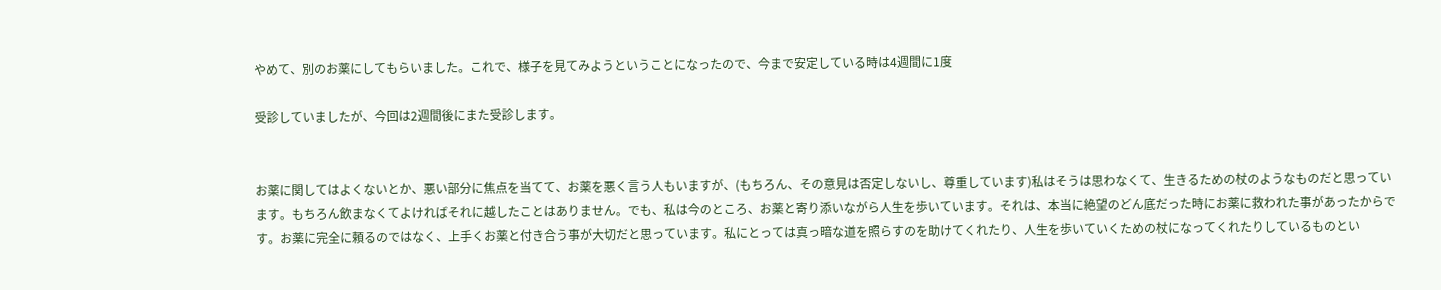やめて、別のお薬にしてもらいました。これで、様子を見てみようということになったので、今まで安定している時は4週間に1度

受診していましたが、今回は2週間後にまた受診します。


お薬に関してはよくないとか、悪い部分に焦点を当てて、お薬を悪く言う人もいますが、(もちろん、その意見は否定しないし、尊重しています)私はそうは思わなくて、生きるための杖のようなものだと思っています。もちろん飲まなくてよければそれに越したことはありません。でも、私は今のところ、お薬と寄り添いながら人生を歩いています。それは、本当に絶望のどん底だった時にお薬に救われた事があったからです。お薬に完全に頼るのではなく、上手くお薬と付き合う事が大切だと思っています。私にとっては真っ暗な道を照らすのを助けてくれたり、人生を歩いていくための杖になってくれたりしているものとい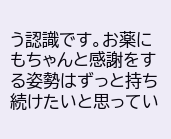う認識です。お薬にもちゃんと感謝をする姿勢はずっと持ち続けたいと思ってい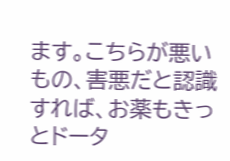ます。こちらが悪いもの、害悪だと認識すれば、お薬もきっとドータ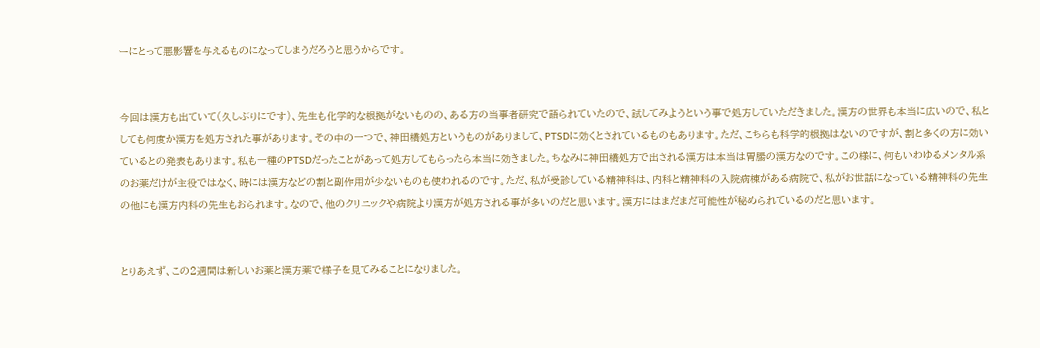ーにとって悪影響を与えるものになってしまうだろうと思うからです。


今回は漢方も出ていて(久しぶりにです)、先生も化学的な根拠がないものの、ある方の当事者研究で語られていたので、試してみようという事で処方していただきました。漢方の世界も本当に広いので、私としても何度か漢方を処方された事があります。その中の一つで、神田橋処方というものがありまして、PTSDに効くとされているものもあります。ただ、こちらも科学的根拠はないのですが、割と多くの方に効いているとの発表もあります。私も一種のPTSDだったことがあって処方してもらったら本当に効きました。ちなみに神田橋処方で出される漢方は本当は胃腸の漢方なのです。この様に、何もいわゆるメンタル系のお薬だけが主役ではなく、時には漢方などの割と副作用が少ないものも使われるのです。ただ、私が受診している精神科は、内科と精神科の入院病棟がある病院で、私がお世話になっている精神科の先生の他にも漢方内科の先生もおられます。なので、他のクリニックや病院より漢方が処方される事が多いのだと思います。漢方にはまだまだ可能性が秘められているのだと思います。


とりあえず、この2週間は新しいお薬と漢方薬で様子を見てみることになりました。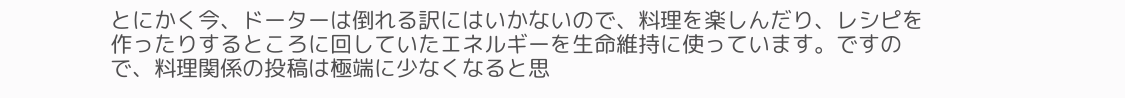とにかく今、ドーターは倒れる訳にはいかないので、料理を楽しんだり、レシピを作ったりするところに回していたエネルギーを生命維持に使っています。ですので、料理関係の投稿は極端に少なくなると思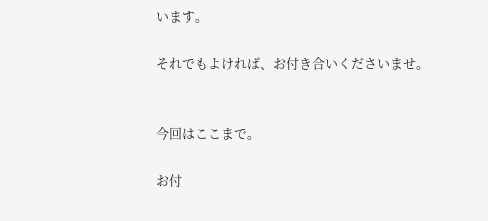います。

それでもよければ、お付き合いくださいませ。


今回はここまで。

お付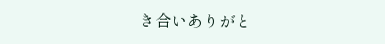き合いありがと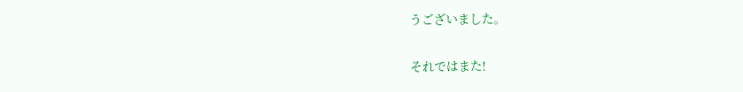うございました。

それではまた!